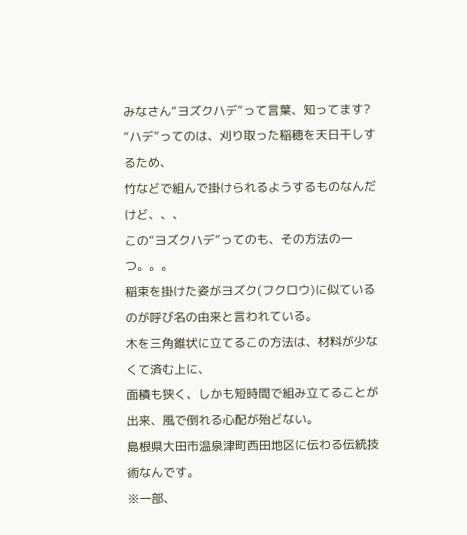みなさん“ヨズクハデ”って言葉、知ってます?
“ハデ”ってのは、刈り取った稲穂を天日干しするため、
竹などで組んで掛けられるようするものなんだけど、、、
この“ヨズクハデ”ってのも、その方法の一つ。。。
稲束を掛けた姿がヨズク(フクロウ)に似ているのが呼び名の由来と言われている。
木を三角錐状に立てるこの方法は、材料が少なくて済む上に、
面積も狭く、しかも短時間で組み立てることが出来、風で倒れる心配が殆どない。
島根県大田市温泉津町西田地区に伝わる伝統技術なんです。
※一部、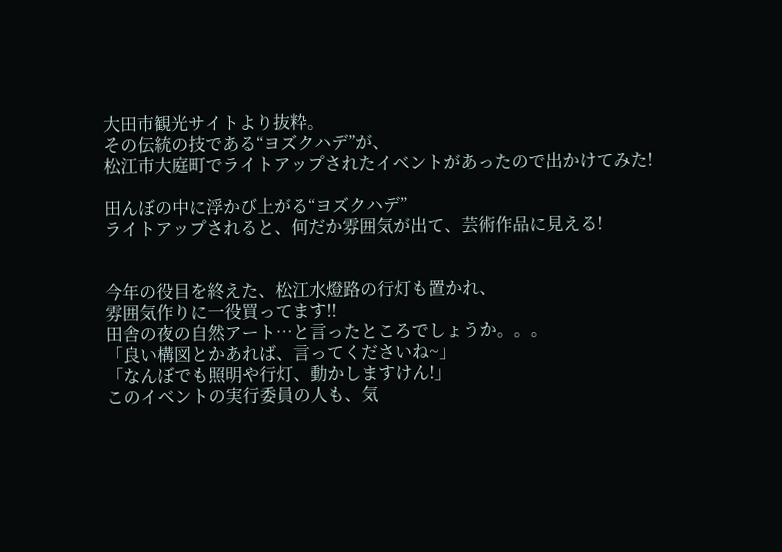大田市観光サイトより抜粋。
その伝統の技である“ヨズクハデ”が、
松江市大庭町でライトアップされたイベントがあったので出かけてみた!

田んぼの中に浮かび上がる“ヨズクハデ”
ライトアップされると、何だか雰囲気が出て、芸術作品に見える!


今年の役目を終えた、松江水燈路の行灯も置かれ、
雰囲気作りに一役買ってます!!
田舎の夜の自然アート…と言ったところでしょうか。。。
「良い構図とかあれば、言ってくださいね~」
「なんぼでも照明や行灯、動かしますけん!」
このイベントの実行委員の人も、気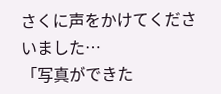さくに声をかけてくださいました…
「写真ができた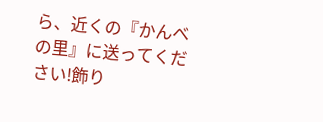ら、近くの『かんべの里』に送ってください!飾り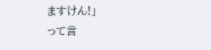ますけん!」
って言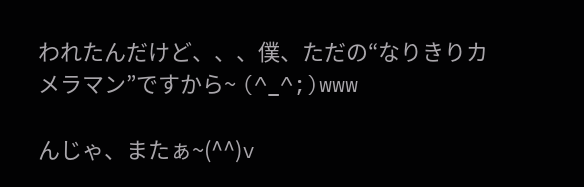われたんだけど、、、僕、ただの“なりきりカメラマン”ですから~ (^_^;)www

んじゃ、またぁ~(^^)v